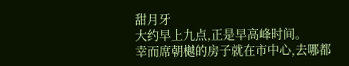甜月牙
大约早上九点,正是早高峰时间。
幸而席朝樾的房子就在市中心,去哪都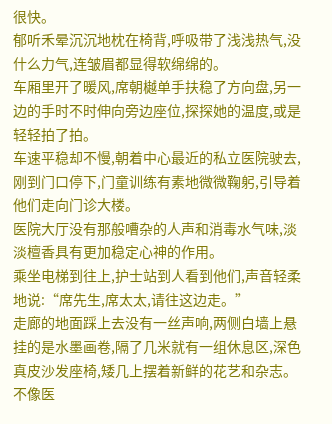很快。
郁听禾晕沉沉地枕在椅背,呼吸带了浅浅热气,没什么力气,连皱眉都显得软绵绵的。
车厢里开了暖风,席朝樾单手扶稳了方向盘,另一边的手时不时伸向旁边座位,探探她的温度,或是轻轻拍了拍。
车速平稳却不慢,朝着中心最近的私立医院驶去,刚到门口停下,门童训练有素地微微鞠躬,引导着他们走向门诊大楼。
医院大厅没有那般嘈杂的人声和消毒水气味,淡淡檀香具有更加稳定心神的作用。
乘坐电梯到往上,护士站到人看到他们,声音轻柔地说:“席先生,席太太,请往这边走。”
走廊的地面踩上去没有一丝声响,两侧白墙上悬挂的是水墨画卷,隔了几米就有一组休息区,深色真皮沙发座椅,矮几上摆着新鲜的花艺和杂志。
不像医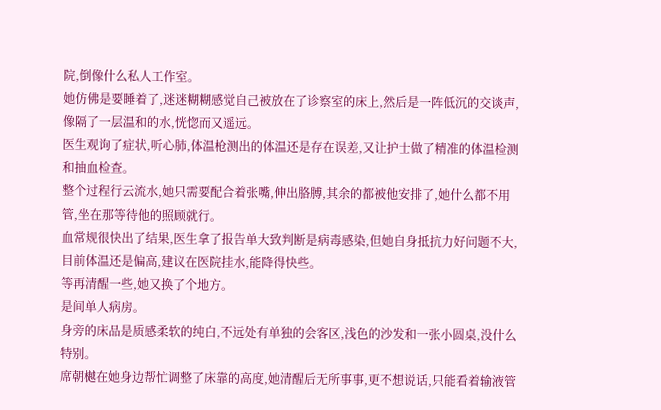院,倒像什么私人工作室。
她仿佛是要睡着了,迷迷糊糊感觉自己被放在了诊察室的床上,然后是一阵低沉的交谈声,像隔了一层温和的水,恍惚而又遥远。
医生观询了症状,听心肺,体温枪测出的体温还是存在误差,又让护士做了精准的体温检测和抽血检查。
整个过程行云流水,她只需要配合着张嘴,伸出胳膊,其余的都被他安排了,她什么都不用管,坐在那等待他的照顾就行。
血常规很快出了结果,医生拿了报告单大致判断是病毒感染,但她自身抵抗力好问题不大,目前体温还是偏高,建议在医院挂水,能降得快些。
等再清醒一些,她又换了个地方。
是间单人病房。
身旁的床品是质感柔软的纯白,不远处有单独的会客区,浅色的沙发和一张小圆桌,没什么特别。
席朝樾在她身边帮忙调整了床靠的高度,她清醒后无所事事,更不想说话,只能看着输液管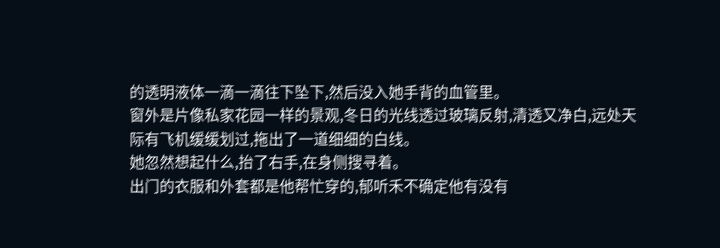的透明液体一滴一滴往下坠下,然后没入她手背的血管里。
窗外是片像私家花园一样的景观,冬日的光线透过玻璃反射,清透又净白,远处天际有飞机缓缓划过,拖出了一道细细的白线。
她忽然想起什么,抬了右手,在身侧搜寻着。
出门的衣服和外套都是他帮忙穿的,郁听禾不确定他有没有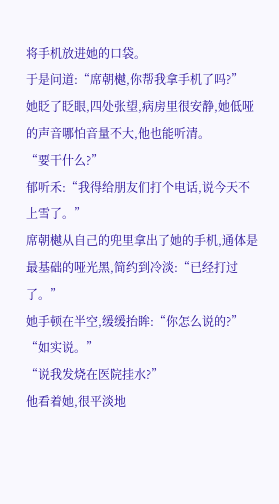将手机放进她的口袋。
于是问道:“席朝樾,你帮我拿手机了吗?”
她眨了眨眼,四处张望,病房里很安静,她低哑的声音哪怕音量不大,他也能听清。
“要干什么?”
郁听禾:“我得给朋友们打个电话,说今天不上雪了。”
席朝樾从自己的兜里拿出了她的手机,通体是最基础的哑光黑,简约到冷淡:“已经打过了。”
她手顿在半空,缓缓抬眸:“你怎么说的?”
“如实说。”
“说我发烧在医院挂水?”
他看着她,很平淡地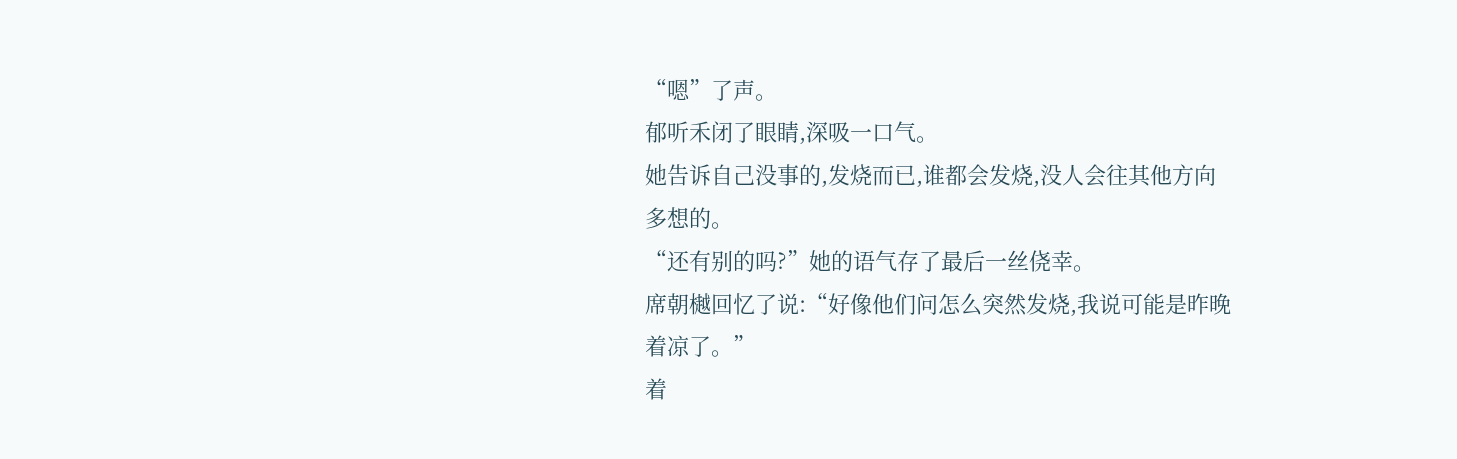“嗯”了声。
郁听禾闭了眼睛,深吸一口气。
她告诉自己没事的,发烧而已,谁都会发烧,没人会往其他方向多想的。
“还有别的吗?”她的语气存了最后一丝侥幸。
席朝樾回忆了说:“好像他们问怎么突然发烧,我说可能是昨晚着凉了。”
着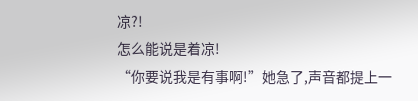凉?!
怎么能说是着凉!
“你要说我是有事啊!”她急了,声音都提上一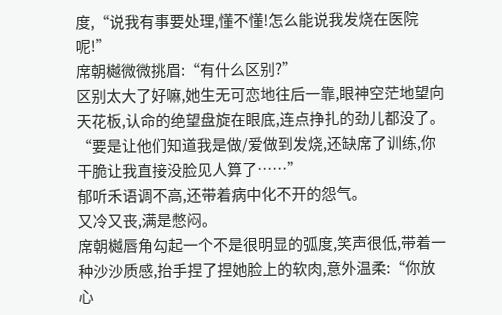度,“说我有事要处理,懂不懂!怎么能说我发烧在医院呢!”
席朝樾微微挑眉:“有什么区别?”
区别太大了好嘛,她生无可恋地往后一靠,眼神空茫地望向天花板,认命的绝望盘旋在眼底,连点挣扎的劲儿都没了。
“要是让他们知道我是做/爱做到发烧,还缺席了训练,你干脆让我直接没脸见人算了……”
郁听禾语调不高,还带着病中化不开的怨气。
又冷又丧,满是憋闷。
席朝樾唇角勾起一个不是很明显的弧度,笑声很低,带着一种沙沙质感,抬手捏了捏她脸上的软肉,意外温柔:“你放心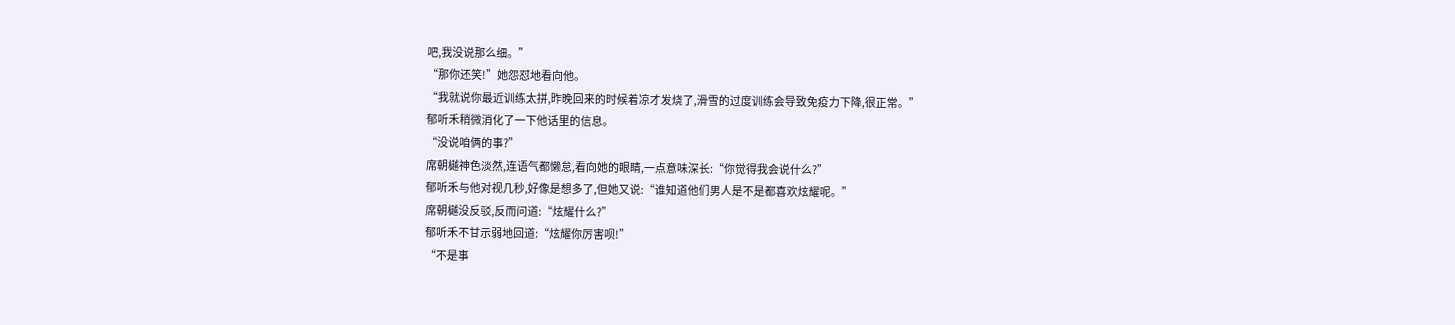吧,我没说那么细。”
“那你还笑!”她怨怼地看向他。
“我就说你最近训练太拼,昨晚回来的时候着凉才发烧了,滑雪的过度训练会导致免疫力下降,很正常。”
郁听禾稍微消化了一下他话里的信息。
“没说咱俩的事?”
席朝樾神色淡然,连语气都懒怠,看向她的眼睛,一点意味深长:“你觉得我会说什么?”
郁听禾与他对视几秒,好像是想多了,但她又说:“谁知道他们男人是不是都喜欢炫耀呢。”
席朝樾没反驳,反而问道:“炫耀什么?”
郁听禾不甘示弱地回道:“炫耀你厉害呗!”
“不是事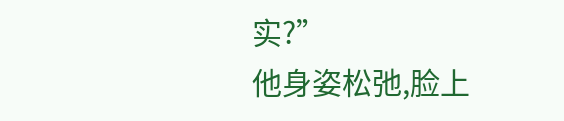实?”
他身姿松弛,脸上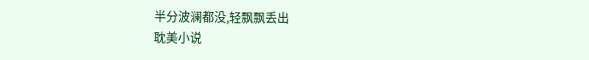半分波澜都没,轻飘飘丢出
耽美小说